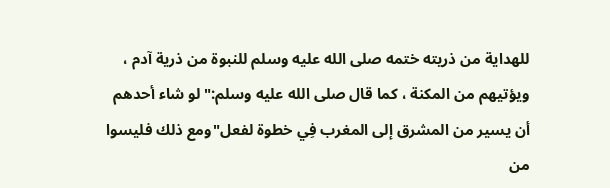للهداية من ذريته ختمه صلى الله عليه وسلم للنبوة من ذرية آدم ، ويؤتيهم من المكنة ، كما قال صلى الله عليه وسلم:"لو شاء أحدهم أن يسير من المشرق إلى المغرب فِي خطوة لفعل"ومع ذلك فليسوا من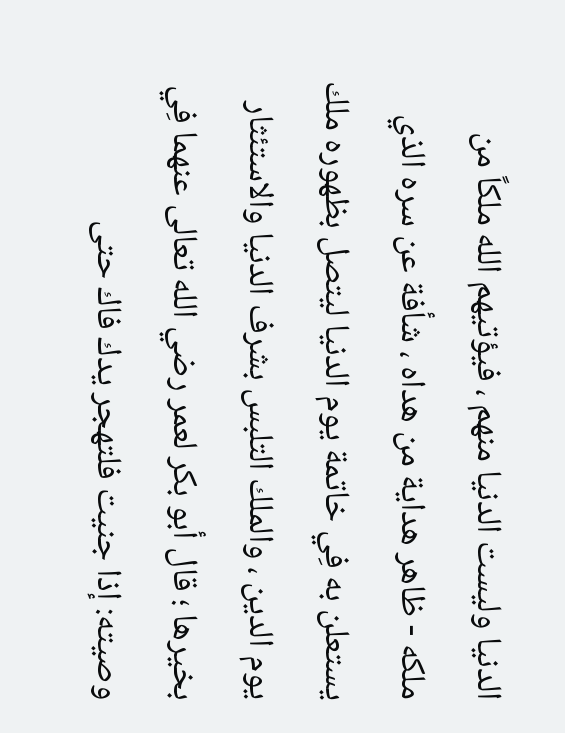الدنيا وليست الدنيا منهم ، فيؤتيهم الله ملكاً من ملكه - ظاهر هداية من هداه ، شأفة عن سره الذي يستعلن به فِي خاتمة يوم الدنيا ليتصل بظهوره ملك يوم الدين ، والملك التلبس بشرف الدنيا والاستئثار بخيرها ؛ قال أبو بكر لعمر رضي الله تعالى عنهما فِي وصيته: إذا جنيت فلتهجر يدك فاك حتى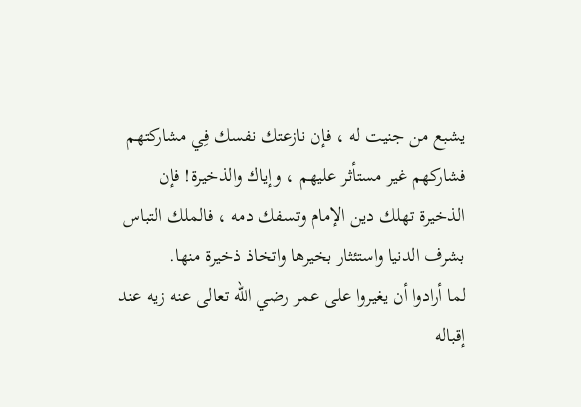يشبع من جنيت له ، فإن نازعتك نفسك فِي مشاركتهم فشاركهم غير مستأثر عليهم ، وإياك والذخيرة! فإن الذخيرة تهلك دين الإمام وتسفك دمه ، فالملك التباس بشرف الدنيا واستئثار بخيرها واتخاذ ذخيرة منها.
لما أرادوا أن يغيروا على عمر رضي الله تعالى عنه زيه عند إقباله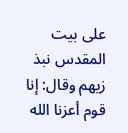على بيت المقدس نبذ زيهم وقال: إنا قوم أعزنا الله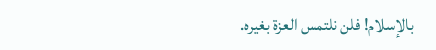بالإسلام! فلن نلتمس العزة بغيره.